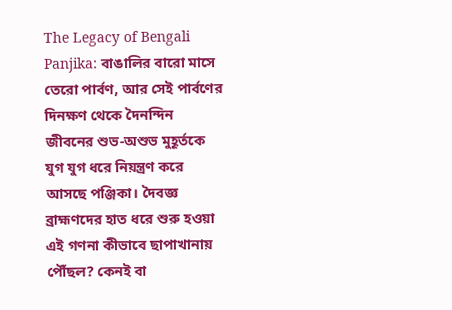The Legacy of Bengali Panjika: বাঙালির বারো মাসে তেরো পার্বণ, আর সেই পার্বণের দিনক্ষণ থেকে দৈনন্দিন জীবনের শুভ-অশুভ মুহূর্তকে যুগ যুগ ধরে নিয়ন্ত্রণ করে আসছে পঞ্জিকা। দৈবজ্ঞ ব্রাহ্মণদের হাত ধরে শুরু হওয়া এই গণনা কীভাবে ছাপাখানায় পৌঁছল? কেনই বা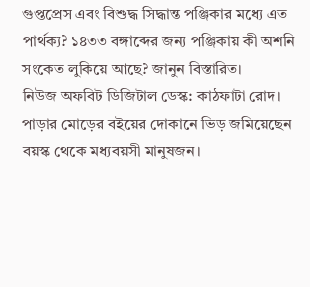গুপ্তপ্রেস এবং বিশুদ্ধ সিদ্ধান্ত পঞ্জিকার মধ্যে এত পার্থক্য? ১৪৩৩ বঙ্গাব্দের জন্য পঞ্জিকায় কী অশনি সংকেত লুকিয়ে আছে? জানুন বিস্তারিত।
নিউজ অফবিট ডিজিটাল ডেস্ক: কাঠফাটা রোদ। পাড়ার মোড়ের বইয়ের দোকানে ভিড় জমিয়েছেন বয়স্ক থেকে মধ্যবয়সী মানুষজন।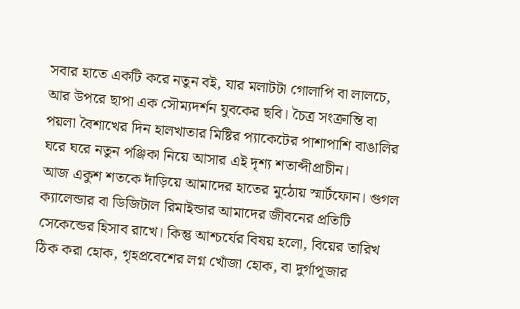সবার হাতে একটি করে নতুন বই, যার মলাটটা গোলাপি বা লালচে, আর উপরে ছাপা এক সৌম্যদর্শন যুবকের ছবি। চৈত্র সংক্রান্তি বা পয়লা বৈশাখের দিন হালখাতার মিষ্টির প্যাকেটের পাশাপাশি বাঙালির ঘরে ঘরে নতুন পঞ্জিকা নিয়ে আসার এই দৃশ্য শতাব্দীপ্রাচীন।
আজ একুশ শতকে দাঁড়িয়ে আমাদের হাতের মুঠোয় স্মার্টফোন। গুগল ক্যালেন্ডার বা ডিজিটাল রিমাইন্ডার আমাদের জীবনের প্রতিটি সেকেন্ডের হিসাব রাখে। কিন্তু আশ্চর্যের বিষয় হলো, বিয়ের তারিখ ঠিক করা হোক, গৃহপ্রবেশের লগ্ন খোঁজা হোক, বা দুর্গাপূজার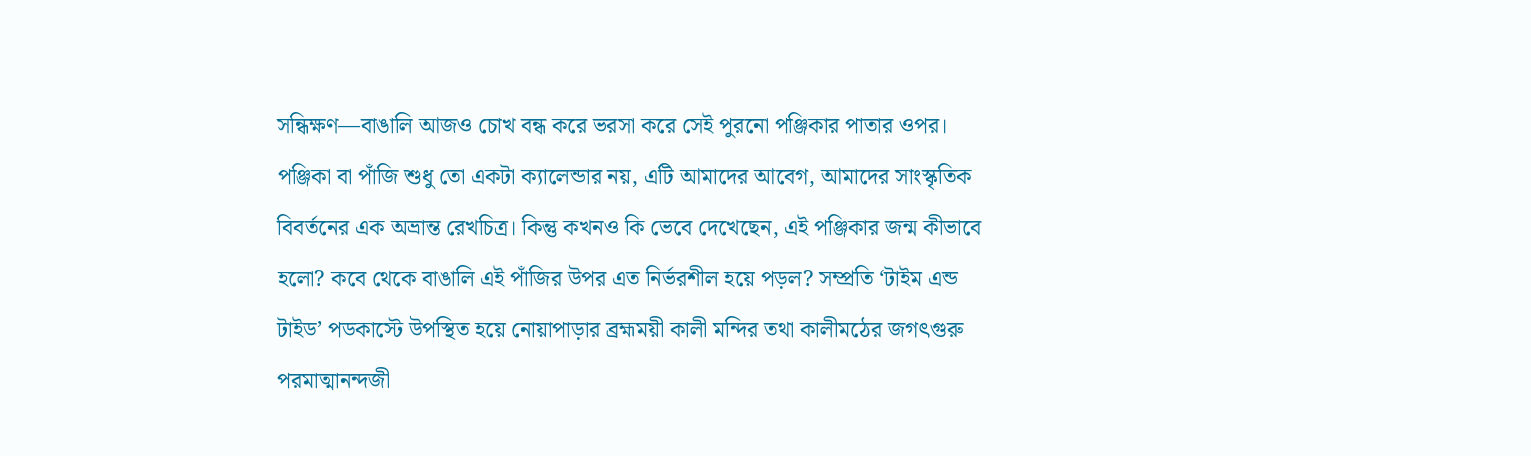সন্ধিক্ষণ—বাঙালি আজও চোখ বন্ধ করে ভরসা করে সেই পুরনো পঞ্জিকার পাতার ওপর। পঞ্জিকা বা পাঁজি শুধু তো একটা ক্যালেন্ডার নয়, এটি আমাদের আবেগ, আমাদের সাংস্কৃতিক বিবর্তনের এক অভ্রান্ত রেখচিত্র। কিন্তু কখনও কি ভেবে দেখেছেন, এই পঞ্জিকার জন্ম কীভাবে হলো? কবে থেকে বাঙালি এই পাঁজির উপর এত নির্ভরশীল হয়ে পড়ল? সম্প্রতি ‘টাইম এন্ড টাইড’ পডকাস্টে উপস্থিত হয়ে নোয়াপাড়ার ব্রহ্মময়ী কালী মন্দির তথা কালীমঠের জগৎগুরু পরমাত্মানন্দজী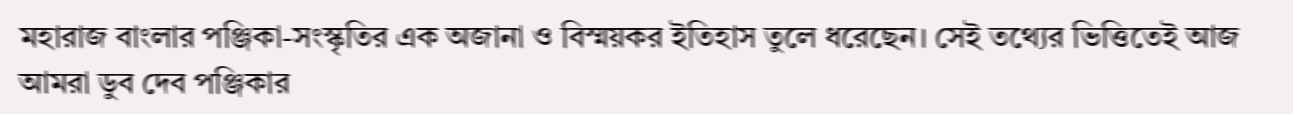মহারাজ বাংলার পঞ্জিকা-সংস্কৃতির এক অজানা ও বিস্ময়কর ইতিহাস তুলে ধরেছেন। সেই তথ্যের ভিত্তিতেই আজ আমরা ডুব দেব পঞ্জিকার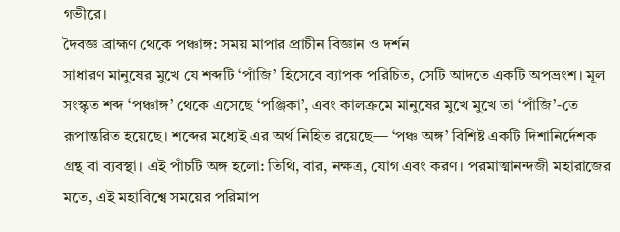গভীরে।
দৈবজ্ঞ ব্রাহ্মণ থেকে পঞ্চাঙ্গ: সময় মাপার প্রাচীন বিজ্ঞান ও দর্শন
সাধারণ মানুষের মুখে যে শব্দটি ‘পাঁজি’ হিসেবে ব্যাপক পরিচিত, সেটি আদতে একটি অপভ্রংশ। মূল সংস্কৃত শব্দ ‘পঞ্চাঙ্গ’ থেকে এসেছে ‘পঞ্জিকা’, এবং কালক্রমে মানুষের মুখে মুখে তা ‘পাঁজি’-তে রূপান্তরিত হয়েছে। শব্দের মধ্যেই এর অর্থ নিহিত রয়েছে— ‘পঞ্চ অঙ্গ’ বিশিষ্ট একটি দিশানির্দেশক গ্রন্থ বা ব্যবস্থা। এই পাঁচটি অঙ্গ হলো: তিথি, বার, নক্ষত্র, যোগ এবং করণ। পরমাত্মানন্দজী মহারাজের মতে, এই মহাবিশ্বে সময়ের পরিমাপ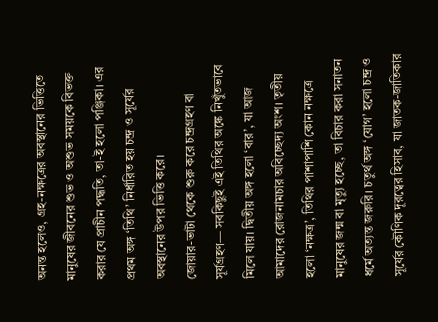অনন্ত হলেও, গ্রহ-নক্ষত্রের অবস্থানের ভিত্তিতে মানুষের জীবনের শুভ ও অশুভ সময়কে বিভক্ত করার যে প্রাচীন পদ্ধতি, তা-ই হলো পঞ্জিকা। এর প্রথম অঙ্গ ‘তিথি’ নির্ধারিত হয় চন্দ্র ও সূর্যের অবস্থানের উপর ভিত্তি করে।
জোয়ার-ভাটা থেকে শুরু করে চন্দ্রগ্রহণ বা সূর্যগ্রহণ— সবকিছুই এই তিথির অঙ্কে নিখুঁতভাবে মিলে যায়। দ্বিতীয় অঙ্গ হলো ‘বার’, যা আজ আমাদের রোজনামচার অবিচ্ছেদ্য অংশ। তৃতীয় হলো ‘নক্ষত্র’, তিথির পাশাপাশি কোন নক্ষত্রে মানুষের জন্ম বা মৃত্যু হচ্ছে, তা বিচার করা সনাতন ধর্মে অত্যন্ত জরুরি। চতুর্থ অঙ্গ ‘যোগ’ হলো চন্দ্র ও সূর্যের কৌণিক দূরত্বের হিসাব, যা জাতক-জাতিকার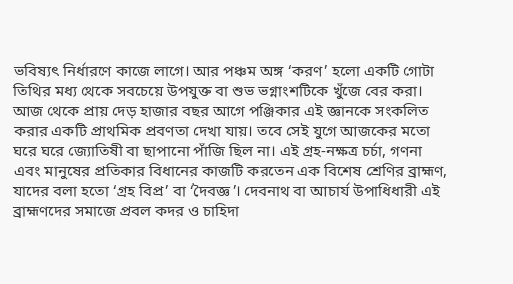ভবিষ্যৎ নির্ধারণে কাজে লাগে। আর পঞ্চম অঙ্গ ‘করণ’ হলো একটি গোটা তিথির মধ্য থেকে সবচেয়ে উপযুক্ত বা শুভ ভগ্নাংশটিকে খুঁজে বের করা।
আজ থেকে প্রায় দেড় হাজার বছর আগে পঞ্জিকার এই জ্ঞানকে সংকলিত করার একটি প্রাথমিক প্রবণতা দেখা যায়। তবে সেই যুগে আজকের মতো ঘরে ঘরে জ্যোতিষী বা ছাপানো পাঁজি ছিল না। এই গ্রহ-নক্ষত্র চর্চা, গণনা এবং মানুষের প্রতিকার বিধানের কাজটি করতেন এক বিশেষ শ্রেণির ব্রাহ্মণ, যাদের বলা হতো ‘গ্রহ বিপ্র’ বা ‘দৈবজ্ঞ’। দেবনাথ বা আচার্য উপাধিধারী এই ব্রাহ্মণদের সমাজে প্রবল কদর ও চাহিদা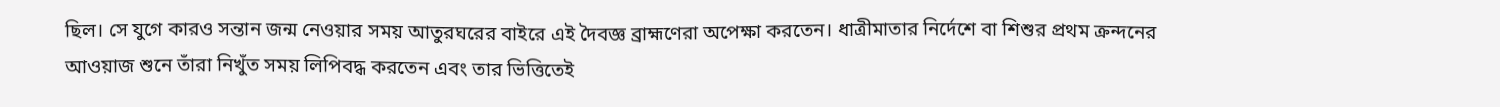ছিল। সে যুগে কারও সন্তান জন্ম নেওয়ার সময় আতুরঘরের বাইরে এই দৈবজ্ঞ ব্রাহ্মণেরা অপেক্ষা করতেন। ধাত্রীমাতার নির্দেশে বা শিশুর প্রথম ক্রন্দনের আওয়াজ শুনে তাঁরা নিখুঁত সময় লিপিবদ্ধ করতেন এবং তার ভিত্তিতেই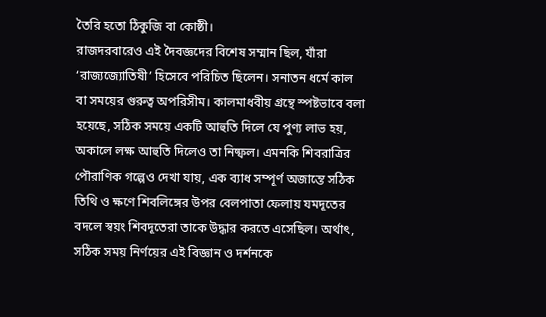তৈরি হতো ঠিকুজি বা কোষ্ঠী।
রাজদরবারেও এই দৈবজ্ঞদের বিশেষ সম্মান ছিল, যাঁরা ‘রাজ্যজ্যোতিষী’ হিসেবে পরিচিত ছিলেন। সনাতন ধর্মে কাল বা সময়ের গুরুত্ব অপরিসীম। কালমাধবীয় গ্রন্থে স্পষ্টভাবে বলা হয়েছে, সঠিক সময়ে একটি আহুতি দিলে যে পুণ্য লাভ হয়, অকালে লক্ষ আহুতি দিলেও তা নিষ্ফল। এমনকি শিবরাত্রির পৌরাণিক গল্পেও দেখা যায়, এক ব্যাধ সম্পূর্ণ অজান্তে সঠিক তিথি ও ক্ষণে শিবলিঙ্গের উপর বেলপাতা ফেলায় যমদূতের বদলে স্বয়ং শিবদূতেরা তাকে উদ্ধার করতে এসেছিল। অর্থাৎ, সঠিক সময় নির্ণয়ের এই বিজ্ঞান ও দর্শনকে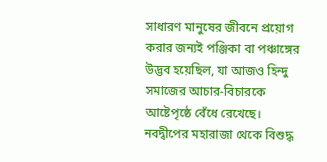সাধারণ মানুষের জীবনে প্রয়োগ করার জন্যই পঞ্জিকা বা পঞ্চাঙ্গের উদ্ভব হয়েছিল, যা আজও হিন্দু সমাজের আচার-বিচারকে আষ্টেপৃষ্ঠে বেঁধে রেখেছে।
নবদ্বীপের মহারাজা থেকে বিশুদ্ধ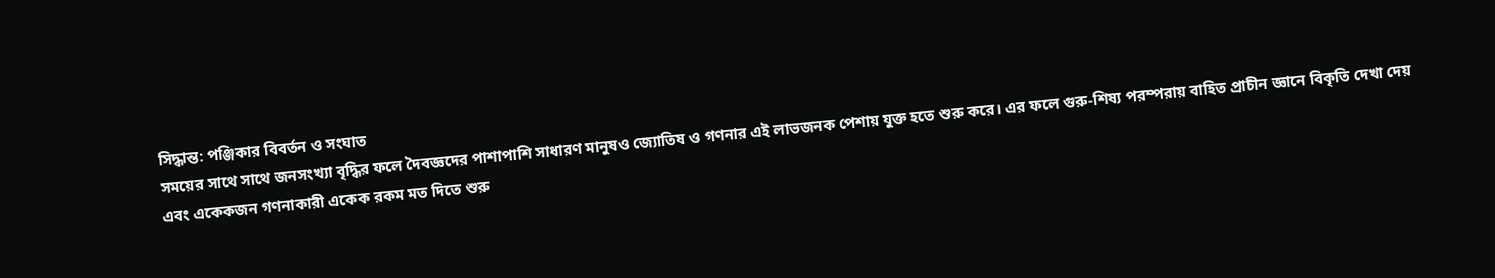সিদ্ধান্ত: পঞ্জিকার বিবর্তন ও সংঘাত
সময়ের সাথে সাথে জনসংখ্যা বৃদ্ধির ফলে দৈবজ্ঞদের পাশাপাশি সাধারণ মানুষও জ্যোতিষ ও গণনার এই লাভজনক পেশায় যুক্ত হতে শুরু করে। এর ফলে গুরু-শিষ্য পরম্পরায় বাহিত প্রাচীন জ্ঞানে বিকৃতি দেখা দেয় এবং একেকজন গণনাকারী একেক রকম মত দিতে শুরু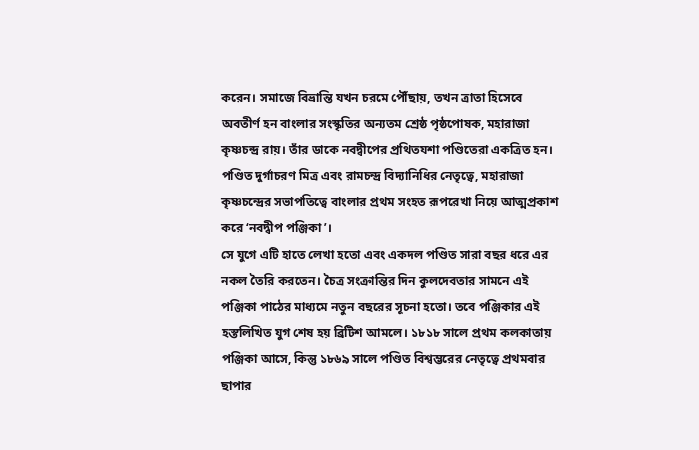করেন। সমাজে বিভ্রান্তি যখন চরমে পৌঁছায়, তখন ত্রাতা হিসেবে অবতীর্ণ হন বাংলার সংস্কৃতির অন্যতম শ্রেষ্ঠ পৃষ্ঠপোষক, মহারাজা কৃষ্ণচন্দ্র রায়। তাঁর ডাকে নবদ্বীপের প্রথিতযশা পণ্ডিতেরা একত্রিত হন। পণ্ডিত দুর্গাচরণ মিত্র এবং রামচন্দ্র বিদ্যানিধির নেতৃত্বে, মহারাজা কৃষ্ণচন্দ্রের সভাপতিত্বে বাংলার প্রথম সংহত রূপরেখা নিয়ে আত্মপ্রকাশ করে ‘নবদ্বীপ পঞ্জিকা’।
সে যুগে এটি হাতে লেখা হতো এবং একদল পণ্ডিত সারা বছর ধরে এর নকল তৈরি করতেন। চৈত্র সংক্রান্তির দিন কুলদেবতার সামনে এই পঞ্জিকা পাঠের মাধ্যমে নতুন বছরের সূচনা হতো। তবে পঞ্জিকার এই হস্তলিখিত যুগ শেষ হয় ব্রিটিশ আমলে। ১৮১৮ সালে প্রথম কলকাতায় পঞ্জিকা আসে, কিন্তু ১৮৬৯ সালে পণ্ডিত বিশ্বম্ভরের নেতৃত্বে প্রথমবার ছাপার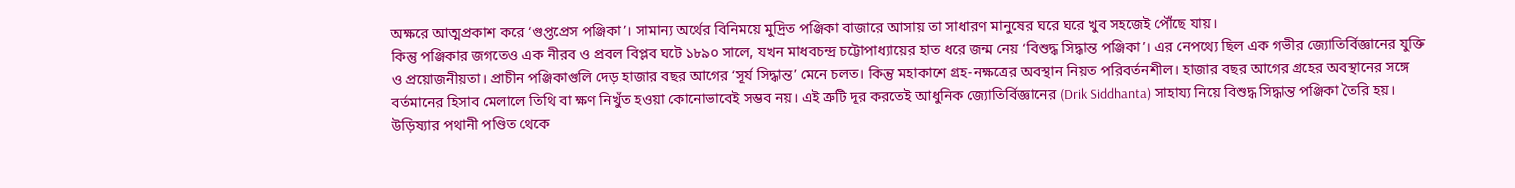অক্ষরে আত্মপ্রকাশ করে ‘গুপ্তপ্রেস পঞ্জিকা’। সামান্য অর্থের বিনিময়ে মুদ্রিত পঞ্জিকা বাজারে আসায় তা সাধারণ মানুষের ঘরে ঘরে খুব সহজেই পৌঁছে যায়।
কিন্তু পঞ্জিকার জগতেও এক নীরব ও প্রবল বিপ্লব ঘটে ১৮৯০ সালে, যখন মাধবচন্দ্র চট্টোপাধ্যায়ের হাত ধরে জন্ম নেয় ‘বিশুদ্ধ সিদ্ধান্ত পঞ্জিকা’। এর নেপথ্যে ছিল এক গভীর জ্যোতির্বিজ্ঞানের যুক্তি ও প্রয়োজনীয়তা। প্রাচীন পঞ্জিকাগুলি দেড় হাজার বছর আগের ‘সূর্য সিদ্ধান্ত’ মেনে চলত। কিন্তু মহাকাশে গ্রহ-নক্ষত্রের অবস্থান নিয়ত পরিবর্তনশীল। হাজার বছর আগের গ্রহের অবস্থানের সঙ্গে বর্তমানের হিসাব মেলালে তিথি বা ক্ষণ নিখুঁত হওয়া কোনোভাবেই সম্ভব নয়। এই ত্রুটি দূর করতেই আধুনিক জ্যোতির্বিজ্ঞানের (Drik Siddhanta) সাহায্য নিয়ে বিশুদ্ধ সিদ্ধান্ত পঞ্জিকা তৈরি হয়। উড়িষ্যার পথানী পণ্ডিত থেকে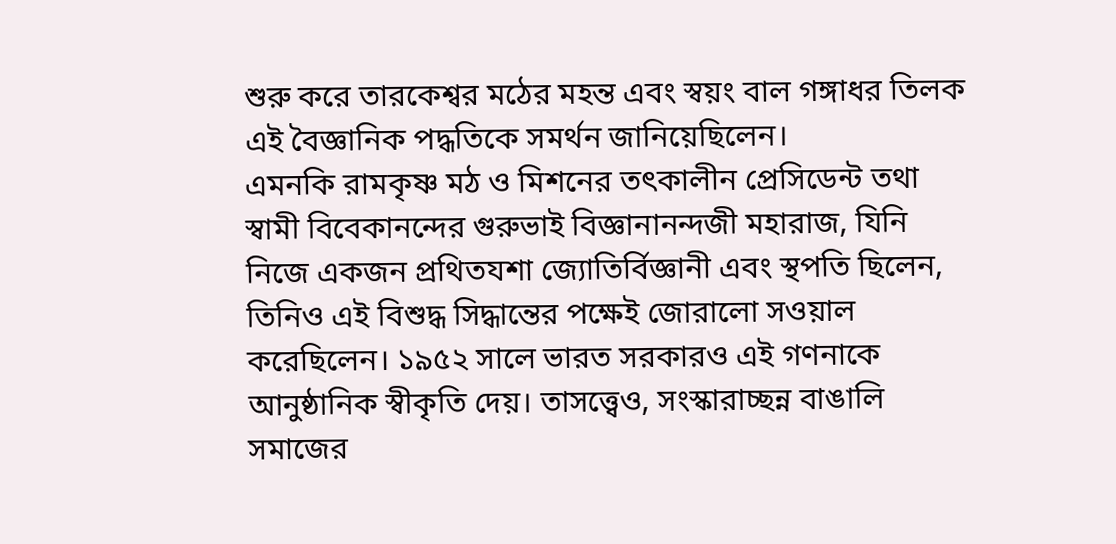শুরু করে তারকেশ্বর মঠের মহন্ত এবং স্বয়ং বাল গঙ্গাধর তিলক এই বৈজ্ঞানিক পদ্ধতিকে সমর্থন জানিয়েছিলেন।
এমনকি রামকৃষ্ণ মঠ ও মিশনের তৎকালীন প্রেসিডেন্ট তথা স্বামী বিবেকানন্দের গুরুভাই বিজ্ঞানানন্দজী মহারাজ, যিনি নিজে একজন প্রথিতযশা জ্যোতির্বিজ্ঞানী এবং স্থপতি ছিলেন, তিনিও এই বিশুদ্ধ সিদ্ধান্তের পক্ষেই জোরালো সওয়াল করেছিলেন। ১৯৫২ সালে ভারত সরকারও এই গণনাকে আনুষ্ঠানিক স্বীকৃতি দেয়। তাসত্ত্বেও, সংস্কারাচ্ছন্ন বাঙালি সমাজের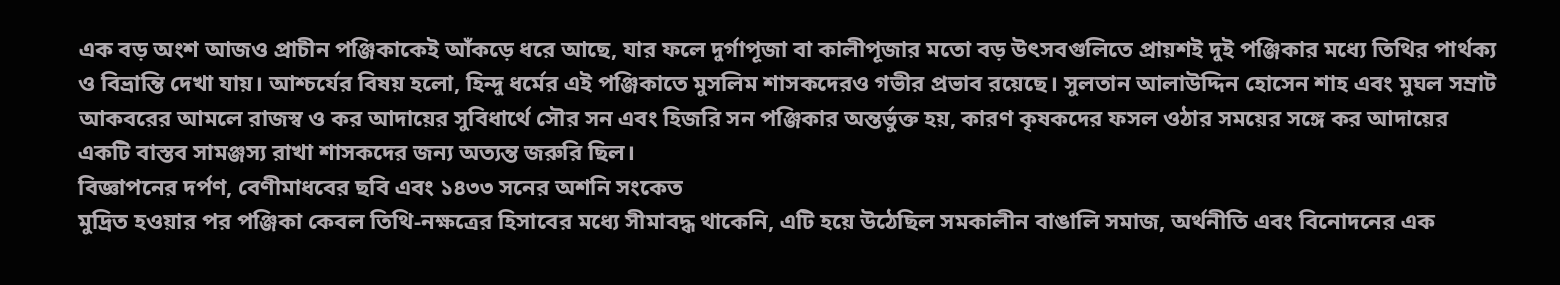এক বড় অংশ আজও প্রাচীন পঞ্জিকাকেই আঁকড়ে ধরে আছে, যার ফলে দুর্গাপূজা বা কালীপূজার মতো বড় উৎসবগুলিতে প্রায়শই দুই পঞ্জিকার মধ্যে তিথির পার্থক্য ও বিভ্রান্তি দেখা যায়। আশ্চর্যের বিষয় হলো, হিন্দু ধর্মের এই পঞ্জিকাতে মুসলিম শাসকদেরও গভীর প্রভাব রয়েছে। সুলতান আলাউদ্দিন হোসেন শাহ এবং মুঘল সম্রাট আকবরের আমলে রাজস্ব ও কর আদায়ের সুবিধার্থে সৌর সন এবং হিজরি সন পঞ্জিকার অন্তর্ভুক্ত হয়, কারণ কৃষকদের ফসল ওঠার সময়ের সঙ্গে কর আদায়ের একটি বাস্তব সামঞ্জস্য রাখা শাসকদের জন্য অত্যন্ত জরুরি ছিল।
বিজ্ঞাপনের দর্পণ, বেণীমাধবের ছবি এবং ১৪৩৩ সনের অশনি সংকেত
মুদ্রিত হওয়ার পর পঞ্জিকা কেবল তিথি-নক্ষত্রের হিসাবের মধ্যে সীমাবদ্ধ থাকেনি, এটি হয়ে উঠেছিল সমকালীন বাঙালি সমাজ, অর্থনীতি এবং বিনোদনের এক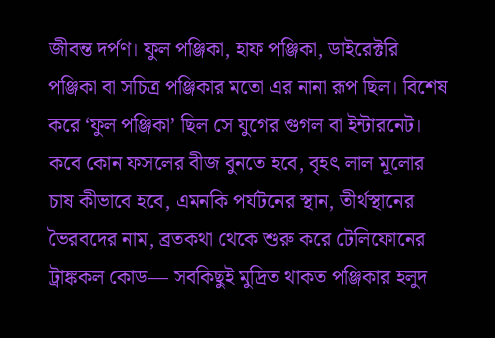জীবন্ত দর্পণ। ফুল পঞ্জিকা, হাফ পঞ্জিকা, ডাইরেক্টরি পঞ্জিকা বা সচিত্র পঞ্জিকার মতো এর নানা রূপ ছিল। বিশেষ করে ‘ফুল পঞ্জিকা’ ছিল সে যুগের গুগল বা ইন্টারনেট। কবে কোন ফসলের বীজ বুনতে হবে, বৃহৎ লাল মূলোর চাষ কীভাবে হবে, এমনকি পর্যটনের স্থান, তীর্থস্থানের ভৈরবদের নাম, ব্রতকথা থেকে শুরু করে টেলিফোনের ট্রাঙ্ককল কোড— সবকিছুই মুদ্রিত থাকত পঞ্জিকার হলুদ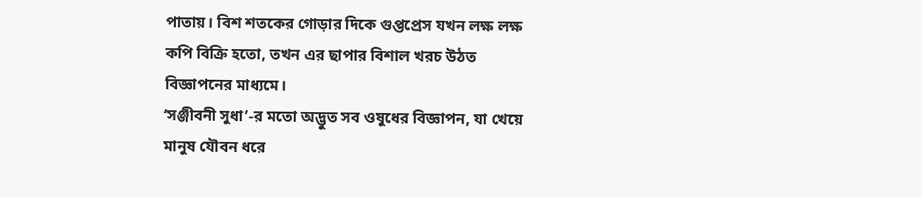পাতায়। বিশ শতকের গোড়ার দিকে গুপ্তপ্রেস যখন লক্ষ লক্ষ কপি বিক্রি হতো, তখন এর ছাপার বিশাল খরচ উঠত বিজ্ঞাপনের মাধ্যমে।
‘সঞ্জীবনী সুধা’-র মতো অদ্ভুত সব ওষুধের বিজ্ঞাপন, যা খেয়ে মানুষ যৌবন ধরে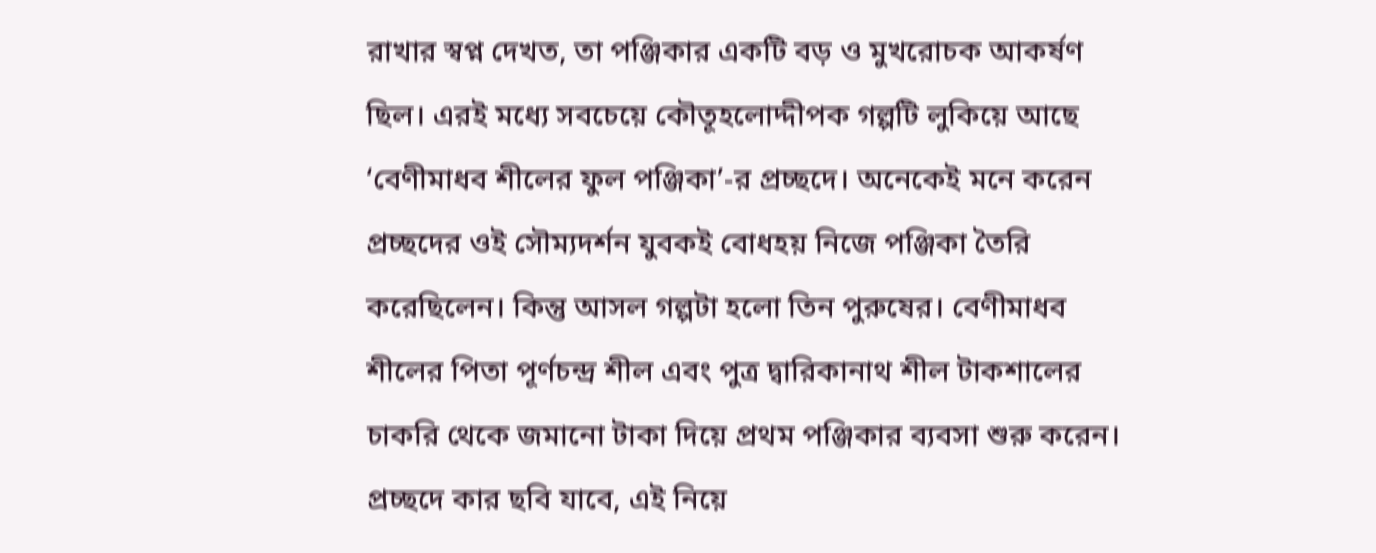রাখার স্বপ্ন দেখত, তা পঞ্জিকার একটি বড় ও মুখরোচক আকর্ষণ ছিল। এরই মধ্যে সবচেয়ে কৌতূহলোদ্দীপক গল্পটি লুকিয়ে আছে ‘বেণীমাধব শীলের ফুল পঞ্জিকা’-র প্রচ্ছদে। অনেকেই মনে করেন প্রচ্ছদের ওই সৌম্যদর্শন যুবকই বোধহয় নিজে পঞ্জিকা তৈরি করেছিলেন। কিন্তু আসল গল্পটা হলো তিন পুরুষের। বেণীমাধব শীলের পিতা পূর্ণচন্দ্র শীল এবং পুত্র দ্বারিকানাথ শীল টাকশালের চাকরি থেকে জমানো টাকা দিয়ে প্রথম পঞ্জিকার ব্যবসা শুরু করেন। প্রচ্ছদে কার ছবি যাবে, এই নিয়ে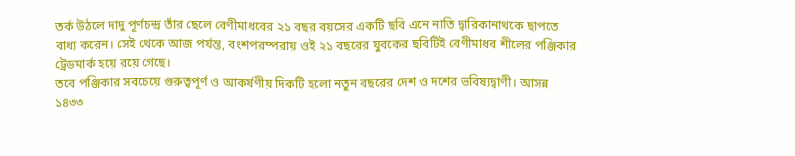তর্ক উঠলে দাদু পূর্ণচন্দ্র তাঁর ছেলে বেণীমাধবের ২১ বছর বয়সের একটি ছবি এনে নাতি দ্বারিকানাথকে ছাপতে বাধ্য করেন। সেই থেকে আজ পর্যন্ত, বংশপরম্পরায় ওই ২১ বছরের যুবকের ছবিটিই বেণীমাধব শীলের পঞ্জিকার ট্রেডমার্ক হয়ে রয়ে গেছে।
তবে পঞ্জিকার সবচেয়ে গুরুত্বপূর্ণ ও আকর্ষণীয় দিকটি হলো নতুন বছরের দেশ ও দশের ভবিষ্যদ্বাণী। আসন্ন ১৪৩৩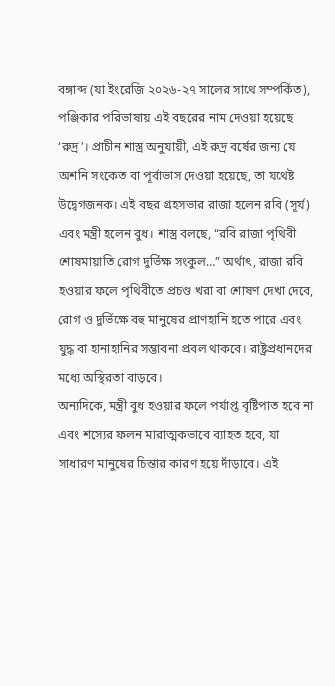বঙ্গাব্দ (যা ইংরেজি ২০২৬-২৭ সালের সাথে সম্পর্কিত), পঞ্জিকার পরিভাষায় এই বছরের নাম দেওয়া হয়েছে ‘রুদ্র’। প্রাচীন শাস্ত্র অনুযায়ী, এই রুদ্র বর্ষের জন্য যে অশনি সংকেত বা পূর্বাভাস দেওয়া হয়েছে, তা যথেষ্ট উদ্বেগজনক। এই বছর গ্রহসভার রাজা হলেন রবি (সূর্য) এবং মন্ত্রী হলেন বুধ। শাস্ত্র বলছে, “রবি রাজা পৃথিবী শোষমায়াতি রোগ দুর্ভিক্ষ সংকুল…” অর্থাৎ, রাজা রবি হওয়ার ফলে পৃথিবীতে প্রচণ্ড খরা বা শোষণ দেখা দেবে, রোগ ও দুর্ভিক্ষে বহু মানুষের প্রাণহানি হতে পারে এবং যুদ্ধ বা হানাহানির সম্ভাবনা প্রবল থাকবে। রাষ্ট্রপ্রধানদের মধ্যে অস্থিরতা বাড়বে।
অন্যদিকে, মন্ত্রী বুধ হওয়ার ফলে পর্যাপ্ত বৃষ্টিপাত হবে না এবং শস্যের ফলন মারাত্মকভাবে ব্যাহত হবে, যা সাধারণ মানুষের চিন্তার কারণ হয়ে দাঁড়াবে। এই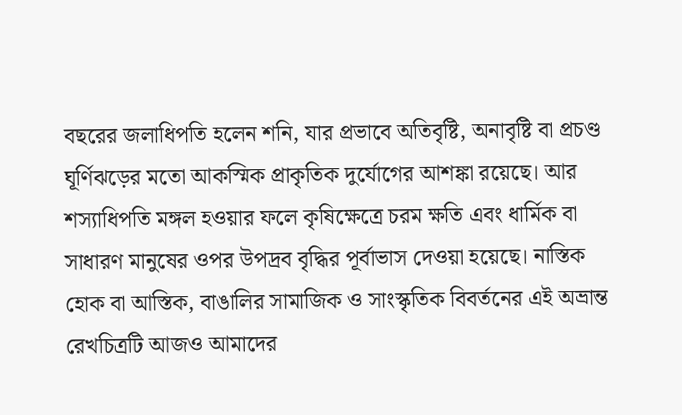বছরের জলাধিপতি হলেন শনি, যার প্রভাবে অতিবৃষ্টি, অনাবৃষ্টি বা প্রচণ্ড ঘূর্ণিঝড়ের মতো আকস্মিক প্রাকৃতিক দুর্যোগের আশঙ্কা রয়েছে। আর শস্যাধিপতি মঙ্গল হওয়ার ফলে কৃষিক্ষেত্রে চরম ক্ষতি এবং ধার্মিক বা সাধারণ মানুষের ওপর উপদ্রব বৃদ্ধির পূর্বাভাস দেওয়া হয়েছে। নাস্তিক হোক বা আস্তিক, বাঙালির সামাজিক ও সাংস্কৃতিক বিবর্তনের এই অভ্রান্ত রেখচিত্রটি আজও আমাদের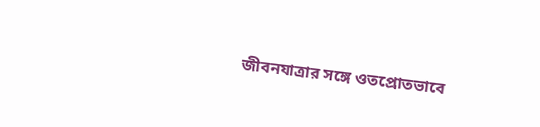জীবনযাত্রার সঙ্গে ওতপ্রোতভাবে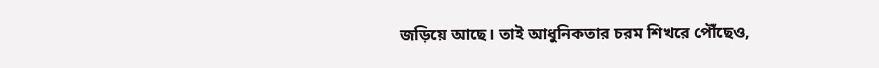জড়িয়ে আছে। তাই আধুনিকতার চরম শিখরে পৌঁছেও,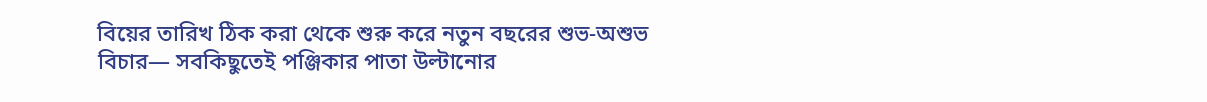বিয়ের তারিখ ঠিক করা থেকে শুরু করে নতুন বছরের শুভ-অশুভ বিচার— সবকিছুতেই পঞ্জিকার পাতা উল্টানোর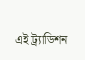এই ট্র্যাডিশন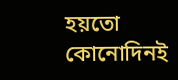হয়তো কোনোদিনই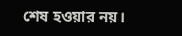শেষ হওয়ার নয়।